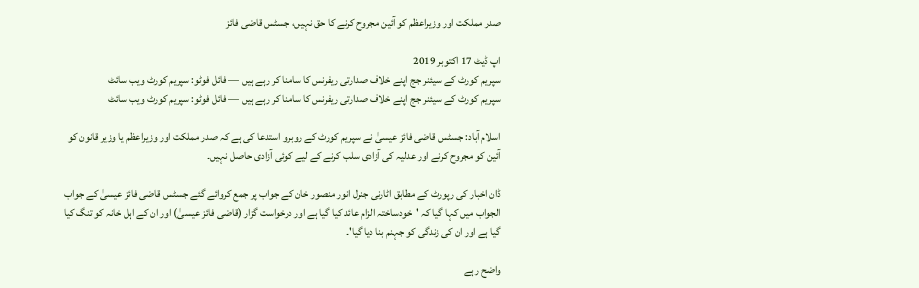صدر مملکت اور وزیراعظم کو آئین مجروح کرنے کا حق نہیں، جسٹس قاضی فائز

اپ ڈیٹ 17 اکتوبر 2019
سپریم کورٹ کے سیئنر جج اپنے خلاف صدارتی ریفرنس کا سامنا کر رہے ہیں — فائل فوٹو: سپریم کورٹ ویب سائٹ
سپریم کورٹ کے سیئنر جج اپنے خلاف صدارتی ریفرنس کا سامنا کر رہے ہیں — فائل فوٹو: سپریم کورٹ ویب سائٹ

اسلام آباد: جسٹس قاضی فائز عیسیٰ نے سپریم کورٹ کے روبرو استدعا کی ہے کہ صدر مملکت اور وزیراعظم یا وزیر قانون کو آئین کو مجروح کرنے اور عدلیہ کی آزادی سلب کرنے کے لیے کوئی آزادی حاصل نہیں۔

ڈان اخبار کی رپورٹ کے مطابق اٹارنی جنرل انور منصور خان کے جواب پر جمع کروائے گئے جسٹس قاضی فائز عیسیٰ کے جواب الجواب میں کہا گیا کہ 'خودساختہ الزام عائد کیا گیا ہے اور درخواست گزار (قاضی فائز عیسیٰ) اور ان کے اہل خانہ کو تنگ کیا گیا ہے اور ان کی زندگی کو جہنم بنا دیا گیا'۔

واضح رہے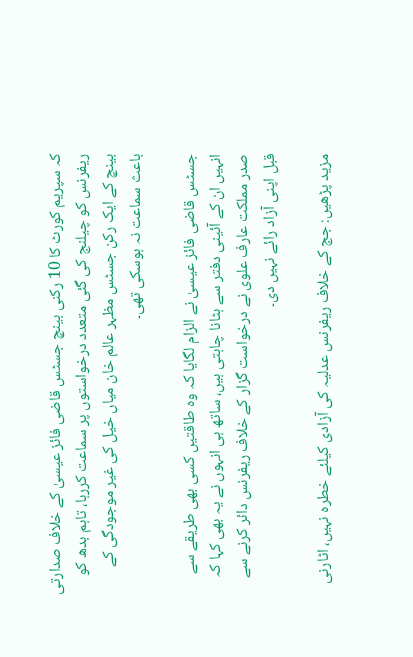کہ سپریم کورٹ کا 10 رکنی بینچ جسٹس قاضی فائز عیسیٰ کے خلاف صدارتی ریفرنس کو چیلنج کی گئی متعدد درخواستوں پر سماعت کررہا، تاہم بدھ کو بینچ کے ایک رکن جسٹس مظہر عالم خان میاں خیل کی غیر موجودگی کے باعث سماعت نہ ہوسکی تھی۔

جسٹس قاضی فائز عیسیٰ نے الزام لگایا کہ وہ طاقتیں کسی بھی طریقے سے انہیں ان کے آئینی دفتر سے ہٹانا چاہتی ہیں، ساتھ ہی انہوں نے یہ بھی کہا کہ صدر مملکت عارف علوی نے درخواست گزار کے خلاف ریفرنس دائر کرنے سے قبل اپنی آزاد رائے نہیں دی۔

مزید پڑھیں: جج کے خلاف ریفرنس عدلیہ کی آزادی کیلئے خطرہ نہیں، اٹارنی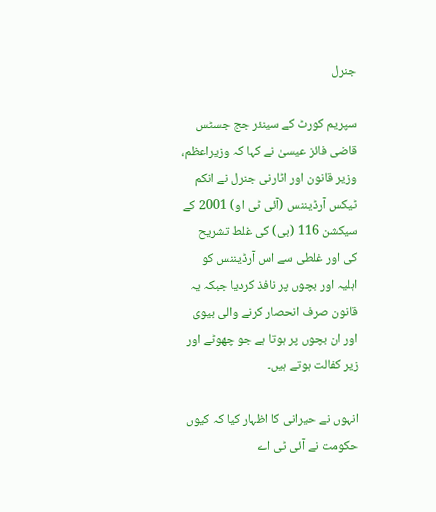جنرل

سپریم کورٹ کے سینئر جج جسٹس قاضی فائز عیسیٰ نے کہا کہ وزیراعظم، وزیر قانون اور اٹارنی جنرل نے انکم ٹیکس آرڈیننس (آئی ٹی او) 2001 کے سیکشن 116 (بی) کی غلط تشریح کی اور غلطی سے اس آرڈیننس کو اہلیہ اور بچوں پر نافذ کردیا جبکہ یہ قانون صرف انحصار کرنے والی بیوی اور ان بچوں پر ہوتا ہے جو چھوٹے اور زیر کفالت ہوتے ہیں۔

انہوں نے حیرانی کا اظہار کیا کہ کیوں حکومت نے آئی ٹی اے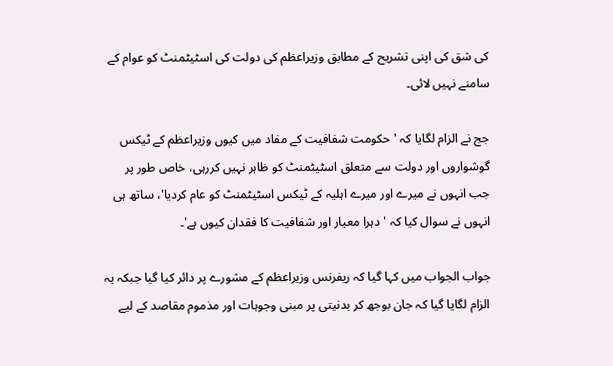کی شق کی اپنی تشریح کے مطابق وزیراعظم کی دولت کی اسٹیٹمنٹ کو عوام کے سامنے نہیں لائی۔

جج نے الزام لگایا کہ 'حکومت شفافیت کے مفاد میں کیوں وزیراعظم کے ٹیکس گوشواروں اور دولت سے متعلق اسٹیٹمنٹ کو ظاہر نہیں کررہی، خاص طور پر جب انہوں نے میرے اور میرے اہلیہ کے ٹیکس اسٹیٹمنٹ کو عام کردیا'، ساتھ ہی انہوں نے سوال کیا کہ 'دہرا معیار اور شفافیت کا فقدان کیوں ہے'۔

جواب الجواب میں کہا گیا کہ ریفرنس وزیراعظم کے مشورے پر دائر کیا گیا جبکہ یہ الزام لگایا گیا کہ جان بوجھ کر بدنیتی پر مبنی وجوہات اور مذموم مقاصد کے لیے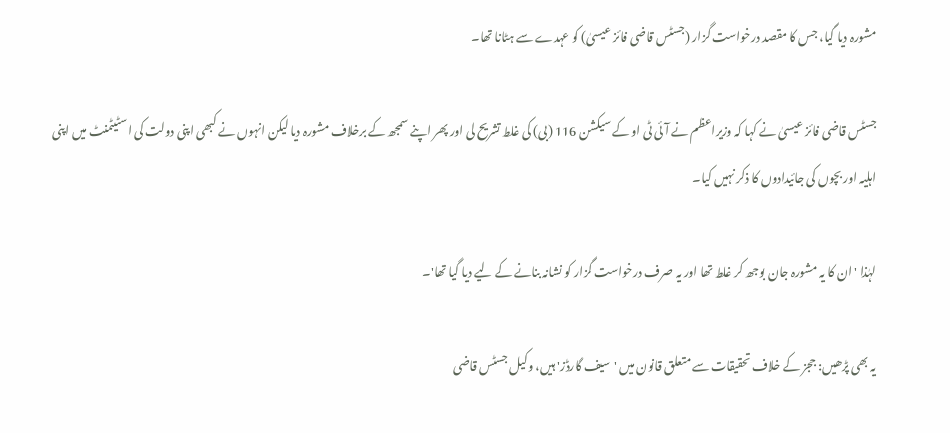مشورہ دیا گیا، جس کا مقصد درخواست گزار (جسٹس قاضی فائز عیسیٰ) کو عہدے سے ہٹانا تھا۔

جسٹس قاضی فائز عیسیٰ نے کہا کہ وزیراعظم نے آئی ٹی او کے سیکشن 116 (بی) کی غلط تشریح لی اور پھر اپنے سمجھ کے برخلاف مشورہ دیا لیکن انہوں نے کبھی اپنی دولت کی اسٹیٹمنٹ میں اپنی اہلیہ اور بچوں کی جائیدادوں کا ذکر نہیں کیا۔

لہٰذا 'ان کا یہ مشورہ جان بوجھ کر غلط تھا اور یہ صرف درخواست گزار کو نشانہ بنانے کے لیے دیا گیا تھا'۔

یہ بھی پڑھیں: ججز کے خلاف تحقیقات سے متعلق قانون میں 'سیف گارڈز' ہیں، وکیل جسٹس قاضی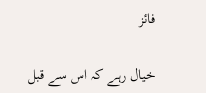فائز

خیال رہے کہ اس سے قبل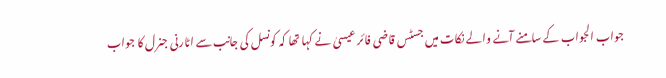جواب الجواب کے سامنے آنے والے نکات میں جسٹس قاضی فائر عیسیٰ نے کہا تھا کہ کونسل کی جانب سے اٹارنی جنرل کا جواب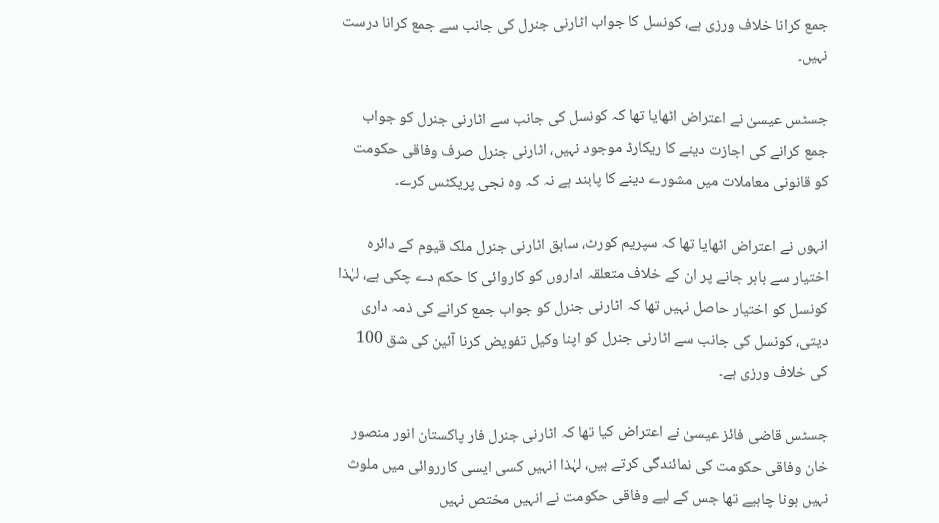جمع کرانا خلاف ورزی ہے، کونسل کا جواب اٹارنی جنرل کی جانب سے جمع کرانا درست نہیں۔

جسٹس عیسیٰ نے اعتراض اٹھایا تھا کہ کونسل کی جانب سے اٹارنی جنرل کو جواب جمع کرانے کی اجازت دینے کا ریکارڈ موجود نہیں، اٹارنی جنرل صرف وفاقی حکومت کو قانونی معاملات میں مشورے دینے کا پابند ہے نہ کہ وہ نجی پریکٹس کرے۔

انہوں نے اعتراض اٹھایا تھا کہ سپریم کورٹ، سابق اٹارنی جنرل ملک قیوم کے دائرہ اختیار سے باہر جانے پر ان کے خلاف متعلقہ اداروں کو کاروائی کا حکم دے چکی ہے، لہٰذا کونسل کو اختیار حاصل نہیں تھا کہ اٹارنی جنرل کو جواب جمع کرانے کی ذمہ داری دیتی، کونسل کی جانب سے اٹارنی جنرل کو اپنا وکیل تفویض کرنا آئین کی شق 100 کی خلاف ورزی ہے۔

جسٹس قاضی فائز عیسیٰ نے اعتراض کیا تھا کہ اٹارنی جنرل فار پاکستان انور منصور خان وفاقی حکومت کی نمائندگی کرتے ہیں، لہٰذا انہیں کسی ایسی کارروائی میں ملوث نہیں ہونا چاہیے تھا جس کے لیے وفاقی حکومت نے انہیں مختص نہیں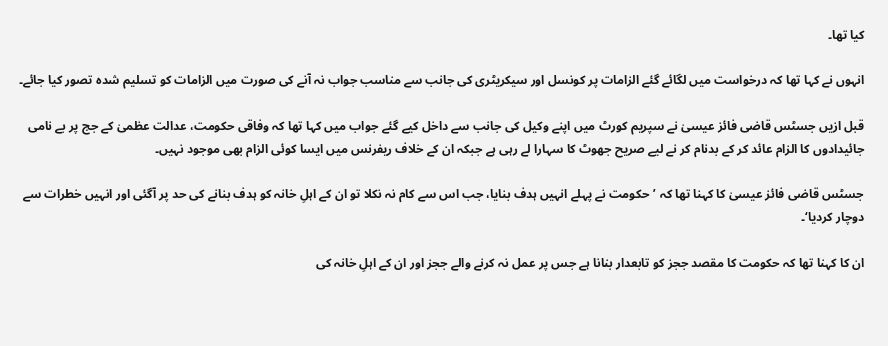کیا تھا۔

انہوں نے کہا تھا کہ درخواست میں لگائے گئے الزامات پر کونسل اور سیکریٹری کی جانب سے مناسب جواب نہ آنے کی صورت میں الزامات کو تسلیم شدہ تصور کیا جائے۔

قبل ازیں جسٹس قاضی فائز عیسیٰ نے سپریم کورٹ میں اپنے وکیل کی جانب سے داخل کیے گئے جواب میں کہا تھا کہ وفاقی حکومت، عدالت عظمیٰ کے جج پر بے نامی جائیدادوں کا الزام عائد کر کے بدنام کر نے لیے صریح جھوٹ کا سہارا لے رہی ہے جبکہ ان کے خلاف ریفرنس میں ایسا کوئی الزام بھی موجود نہیں۔

جسٹس قاضی فائز عیسیٰ کا کہنا تھا کہ ’حکومت نے پہلے انہیں ہدف بنایا، جب اس سے کام نہ نکلا تو ان کے اہلِ خانہ کو ہدف بنانے کی حد پر آگئی اور انہیں خطرات سے دوچار کردیا‘۔

ان کا کہنا تھا کہ حکومت کا مقصد ججز کو تابعدار بنانا ہے جس پر عمل نہ کرنے والے ججز اور ان کے اہلِ خانہ کی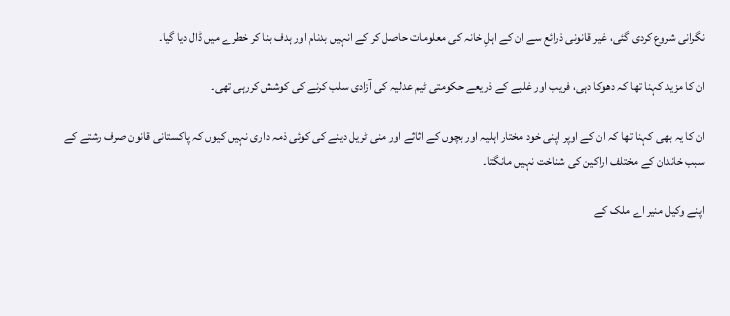نگرانی شروع کردی گئی، غیر قانونی ذرائع سے ان کے اہلِ خانہ کی معلومات حاصل کر کے انہیں بدنام اور ہدف بنا کر خطرے میں ڈال دیا گیا۔

ان کا مزید کہنا تھا کہ دھوکا دہی، فریب اور غلبے کے ذریعے حکومتی ٹیم عدلیہ کی آزادی سلب کرنے کی کوشش کررہی تھی۔

ان کا یہ بھی کہنا تھا کہ ان کے اوپر اپنی خود مختار اہلیہ اور بچوں کے اثاثے اور منی ٹریل دینے کی کوئی ذمہ داری نہیں کیوں کہ پاکستانی قانون صرف رشتے کے سبب خاندان کے مختلف اراکین کی شناخت نہیں مانگتا۔

اپنے وکیل منیر اے ملک کے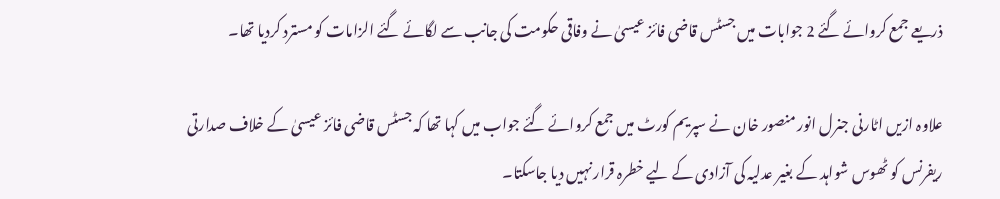ذریعے جمع کروائے گئے 2 جوابات میں جسٹس قاضی فائز عیسیٰ نے وفاقی حکومت کی جانب سے لگائے گئے الزامات کو مسترد کردیا تھا۔

علاوہ ازیں اٹارنی جنرل انور منصور خان نے سپریم کورٹ میں جمع کروائے گئے جواب میں کہا تھا کہ جسٹس قاضی فائز عیسیٰ کے خلاف صدارتی ریفرنس کو ٹھوس شواہد کے بغیر عدلیہ کی آزادی کے لیے خطرہ قرار نہیں دیا جاسکتا۔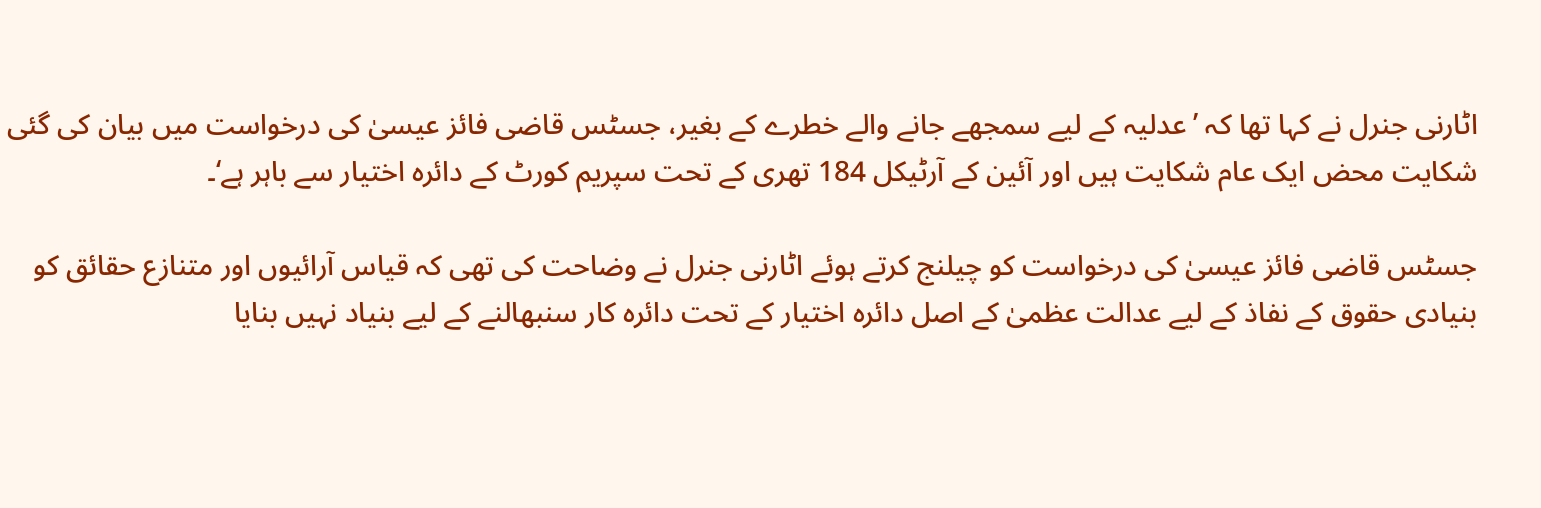اٹارنی جنرل نے کہا تھا کہ ’عدلیہ کے لیے سمجھے جانے والے خطرے کے بغیر، جسٹس قاضی فائز عیسیٰ کی درخواست میں بیان کی گئی شکایت محض ایک عام شکایت ہیں اور آئین کے آرٹیکل 184 تھری کے تحت سپریم کورٹ کے دائرہ اختیار سے باہر ہے‘۔

جسٹس قاضی فائز عیسیٰ کی درخواست کو چیلنج کرتے ہوئے اٹارنی جنرل نے وضاحت کی تھی کہ قیاس آرائیوں اور متنازع حقائق کو بنیادی حقوق کے نفاذ کے لیے عدالت عظمیٰ کے اصل دائرہ اختیار کے تحت دائرہ کار سنبھالنے کے لیے بنیاد نہیں بنایا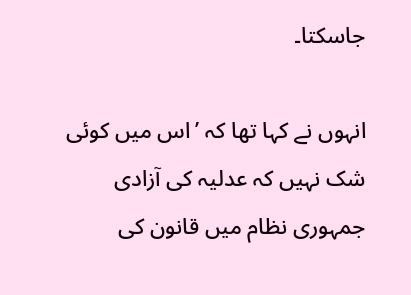جاسکتا۔

انہوں نے کہا تھا کہ ’اس میں کوئی شک نہیں کہ عدلیہ کی آزادی جمہوری نظام میں قانون کی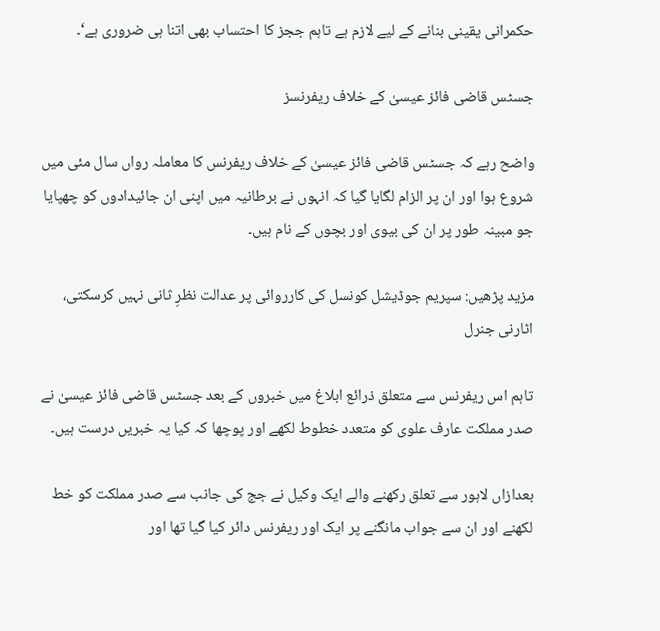حکمرانی یقینی بنانے کے لیے لازم ہے تاہم ججز کا احتساب بھی اتنا ہی ضروری ہے‘۔

جسٹس قاضی فائز عیسیٰ کے خلاف ریفرنسز

واضح رہے کہ جسٹس قاضی فائز عیسیٰ کے خلاف ریفرنس کا معاملہ رواں سال مئی میں شروع ہوا اور ان پر الزام لگایا گیا کہ انہوں نے برطانیہ میں اپنی ان جائیدادوں کو چھپایا جو مبینہ طور پر ان کی بیوی اور بچوں کے نام ہیں۔

مزید پڑھیں: سپریم جوڈیشل کونسل کی کارروائی پر عدالت نظرِ ثانی نہیں کرسکتی، اٹارنی جنرل

تاہم اس ریفرنس سے متعلق ذرائع ابلاغ میں خبروں کے بعد جسٹس قاضی فائز عیسیٰ نے صدر مملکت عارف علوی کو متعدد خطوط لکھے اور پوچھا کہ کیا یہ خبریں درست ہیں۔

بعدازاں لاہور سے تعلق رکھنے والے ایک وکیل نے جج کی جانب سے صدر مملکت کو خط لکھنے اور ان سے جواب مانگنے پر ایک اور ریفرنس دائر کیا گیا تھا اور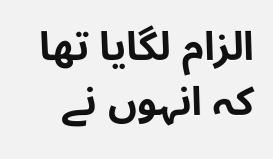الزام لگایا تھا کہ انہوں نے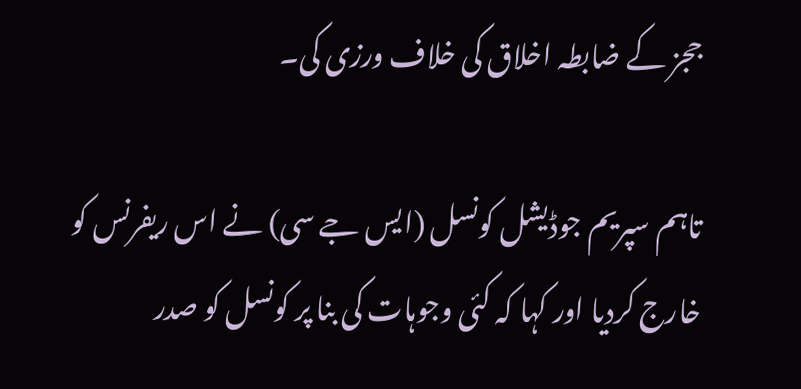ججز کے ضابطہ اخلاق کی خلاف ورزی کی۔

تاہم سپریم جوڈیشل کونسل (ایس جے سی) نے اس ریفرنس کو خارج کردیا اور کہا کہ کئی وجوہات کی بنا پر کونسل کو صدر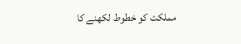مملکت کو خطوط لکھنے کا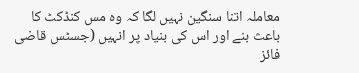معاملہ اتنا سنگین نہیں لگا کہ وہ مس کنڈکٹ کا باعث بنے اور اس کی بنیاد پر انہیں (جسٹس قاضی فائز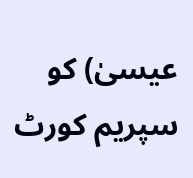عیسیٰ) کو سپریم کورٹ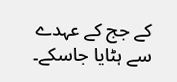کے جج کے عہدے سے ہٹایا جاسکے۔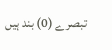تبصرے (0) بند ہیں